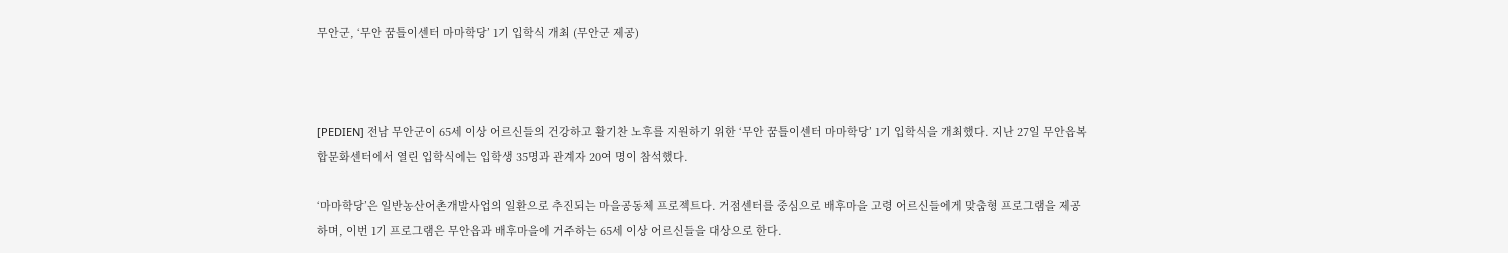무안군, ‘무안 꿈틀이센터 마마학당’ 1기 입학식 개최 (무안군 제공)



[PEDIEN] 전남 무안군이 65세 이상 어르신들의 건강하고 활기찬 노후를 지원하기 위한 ‘무안 꿈틀이센터 마마학당’ 1기 입학식을 개최했다. 지난 27일 무안읍복합문화센터에서 열린 입학식에는 입학생 35명과 관계자 20여 명이 참석했다.

‘마마학당’은 일반농산어촌개발사업의 일환으로 추진되는 마을공동체 프로젝트다. 거점센터를 중심으로 배후마을 고령 어르신들에게 맞춤형 프로그램을 제공하며, 이번 1기 프로그램은 무안읍과 배후마을에 거주하는 65세 이상 어르신들을 대상으로 한다.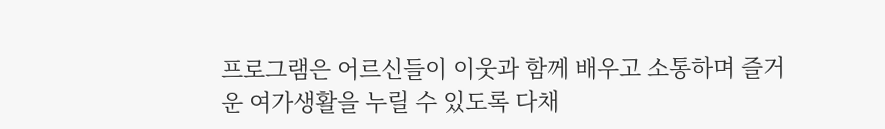프로그램은 어르신들이 이웃과 함께 배우고 소통하며 즐거운 여가생활을 누릴 수 있도록 다채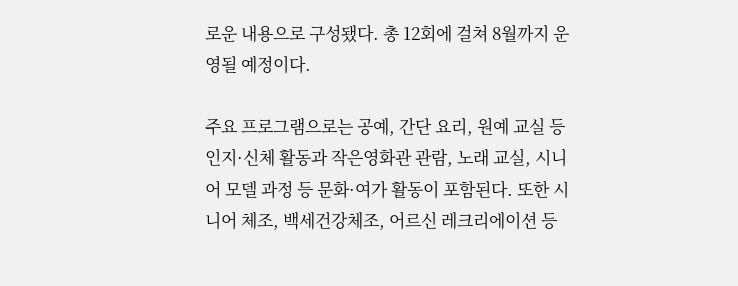로운 내용으로 구성됐다. 총 12회에 걸쳐 8월까지 운영될 예정이다.

주요 프로그램으로는 공예, 간단 요리, 원예 교실 등 인지·신체 활동과 작은영화관 관람, 노래 교실, 시니어 모델 과정 등 문화·여가 활동이 포함된다. 또한 시니어 체조, 백세건강체조, 어르신 레크리에이션 등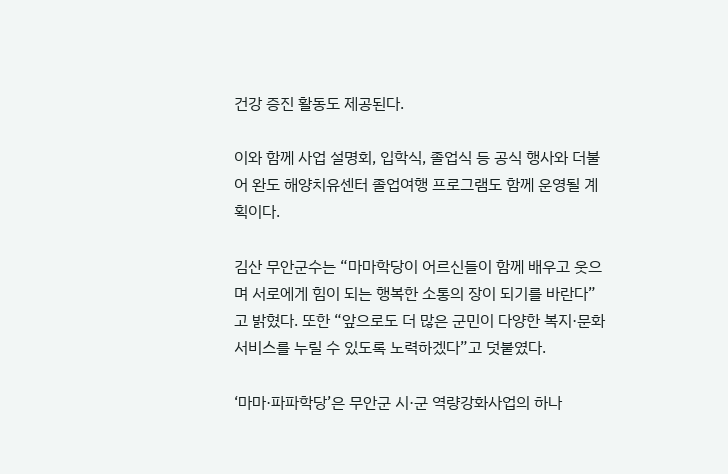건강 증진 활동도 제공된다.

이와 함께 사업 설명회, 입학식, 졸업식 등 공식 행사와 더불어 완도 해양치유센터 졸업여행 프로그램도 함께 운영될 계획이다.

김산 무안군수는 “마마학당이 어르신들이 함께 배우고 웃으며 서로에게 힘이 되는 행복한 소통의 장이 되기를 바란다”고 밝혔다. 또한 “앞으로도 더 많은 군민이 다양한 복지·문화 서비스를 누릴 수 있도록 노력하겠다”고 덧붙였다.

‘마마·파파학당’은 무안군 시·군 역량강화사업의 하나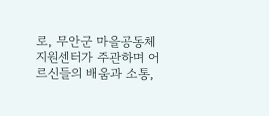로, 무안군 마을공동체지원센터가 주관하며 어르신들의 배움과 소통,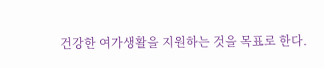건강한 여가생활을 지원하는 것을 목표로 한다.